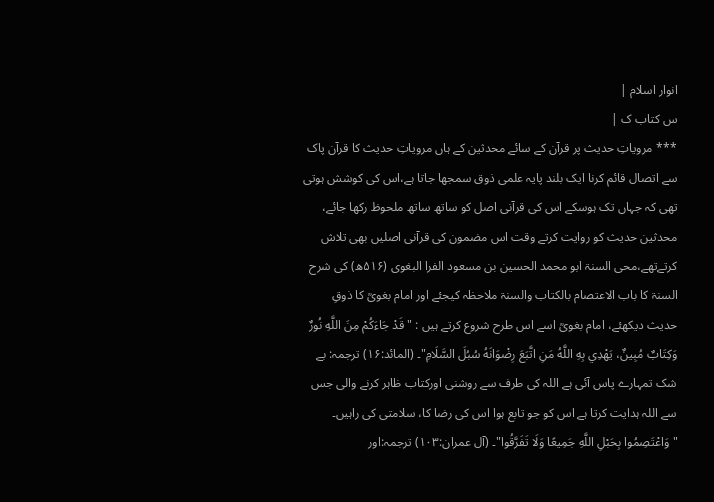انوار اسلام |
س کتاب ک |
*** مرویاتِ حدیث پر قرآن کے سائے محدثین کے ہاں مرویاتِ حدیث کا قرآن پاک سے اتصال قائم کرنا ایک بلند پایہ علمی ذوق سمجھا جاتا ہے،اس کی کوشش ہوتی تھی کہ جہاں تک ہوسکے اس کی قرآنی اصل کو ساتھ ساتھ ملحوظ رکھا جائے، محدثین حدیث کو روایت کرتے وقت اس مضمون کی قرآنی اصلیں بھی تلاش کرتےتھے،محی السنۃ ابو محمد الحسین بن مسعود الفرا البغوی (۵۱۶ھ) کی شرح السنۃ کا باب الاعتصام بالکتاب والسنۃ ملاحظہ کیجئے اور امام بغویؒ کا ذوقِ حدیث دیکھئے، امام بغویؒ اسے اس طرح شروع کرتے ہیں : "قَدْ جَاءَكُمْ مِنَ اللَّهِ نُورٌ وَكِتَابٌ مُبِينٌ، يَهْدِي بِهِ اللَّهُ مَنِ اتَّبَعَ رِضْوَانَهُ سُبُلَ السَّلَامِ"۔ (المائد:۱۶) ترجمہ: بے شک تمہارے پاس آئی ہے اللہ کی طرف سے روشنی اورکتاب ظاہر کرنے والی جس سے اللہ ہدایت کرتا ہے اس کو جو تابع ہوا اس کی رضا کا، سلامتی کی راہیں۔ "وَاعْتَصِمُوا بِحَبْلِ اللَّهِ جَمِيعًا وَلَا تَفَرَّقُوا"۔ (آل عمران:۱۰۳) ترجمہ:اور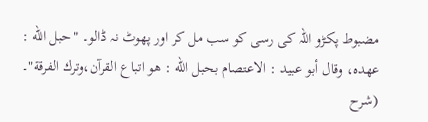مضبوط پکڑو اللہ کی رسی کو سب مل کر اور پھوٹ نہ ڈالو۔ "حبل الله : عهده، وقال أبو عبيد : الاعتصام بحبل الله : هو اتباع القرآن،وترك الفرقة"۔ (شرح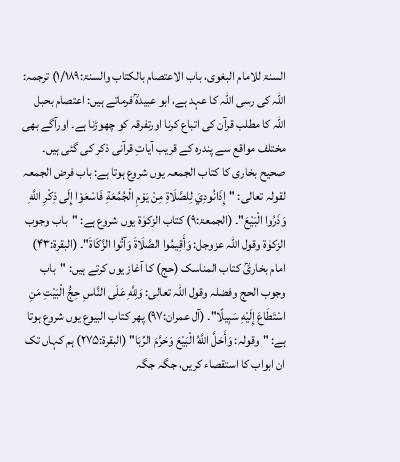السنۃ للامام البغوی، باب الاعتصام بالکتاب والسنۃ:۱/۱۸۹) ترجمہ: اللہ کی رسی اللہ کا عہد ہے، ابو عبیدہؒ فرماتے ہیں: اعتصام بحبل اللہ کا مطلب قرآن کی اتباع کرنا اورتفرقہ کو چھوڑنا ہے۔ اورآگے بھی مختلف مواقع سے پندرہ کے قریب آیاتِ قرآنی ذکر کی گئی ہیں۔ صحیح بخاری کا کتاب الجمعہ یوں شروع ہوتا ہے: باب فرض الجمعہ لقولہ تعالی: "إِذَانُودِيَ لِلصَّلَاةِ مِنْ يَوْمِ الْجُمُعَةِ فَاسْعَوْا إِلَى ذِكْرِ اللَّهِ وَذَرُوا الْبَيْعَ"۔ (الجمعۃ:۹) کتاب الزکوٰۃ یوں شروع ہے: "باب وجوب الزکوٰۃ وقول اللہ عزوجل: وَأَقِيمُوا الصَّلَاةَ وَآتُوا الزَّكَاةَ"۔ (البقرۃ:۴۳) امام بخاریؒ کتاب المناسک (حج) کا آغاز یوں کرتے ہیں: "باب وجوب الحج وفضلہ وقول اللہ تعالی: وَلِلَّهِ عَلَى النَّاسِ حِجُّ الْبَيْتِ مَنِ اسْتَطَاعَ إِلَيْهِ سَبِيلًا"۔ (آل عمران:۹۷) پھر کتاب البیوع یوں شروع ہوتا ہے: "وقولہ: وَأَحَلَّ اللَّهُ الْبَيْعَ وَحَرَّمَ الرِّبَا" (البقرۃ:۲۷۵) ہم کہاں تک ان ابواب کا استقصاء کریں، جگہ جگہ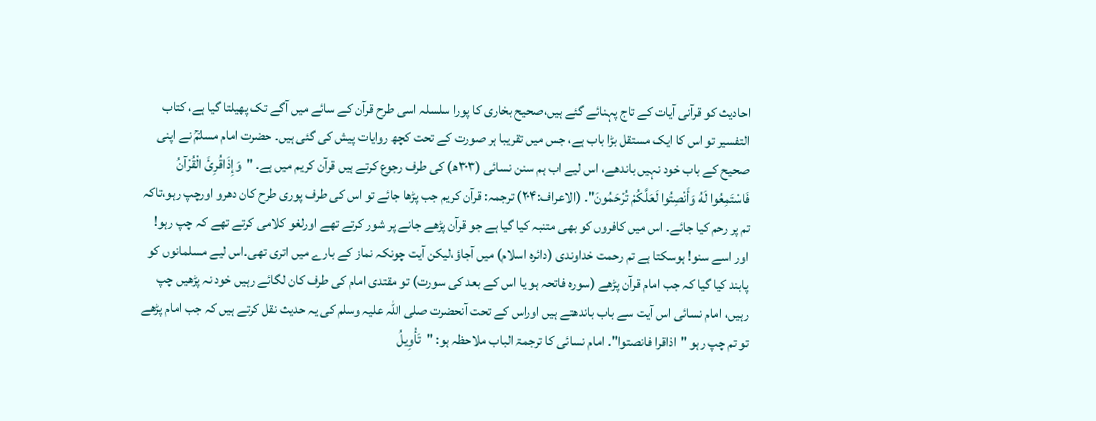احادیث کو قرآنی آیات کے تاج پہنائے گئے ہیں،صحیح بخاری کا پورا سلسلہ اسی طرح قرآن کے سائے میں آگے تک پھیلتا گیا ہے، کتاب التفسیر تو اس کا ایک مستقل بڑا باب ہے، جس میں تقریبا ہر صورت کے تحت کچھ روایات پیش کی گئی ہیں۔ حضرت امام مسلمؒ نے اپنی صحیح کے باب خود نہیں باندھے، اس لیے اب ہم سنن نسائی (۳۰۳ھ) کی طرف رجوع کرتے ہیں قرآن کریم میں ہے۔ "وَإِذَاقُرِئَ الْقُرْآنُ فَاسْتَمِعُوا لَهُ وَأَنْصِتُوا لَعَلَّكُمْ تُرْحَمُونَ"۔ (الاعراف:۲۰۴) ترجمہ: قرآن کریم جب پڑھا جائے تو اس کی طرف پوری طرح کان دھرو اورچپ رہو،تاکہ تم پر رحم کیا جائے۔ اس میں کافروں کو بھی متنبہ کیا گیا ہے جو قرآن پڑھے جانے پر شور کرتے تھے اورلغو کلامی کرتے تھے کہ چپ رہو! اور اسے سنو! ہوسکتا ہے تم رحمت خداوندی (دائرہ اسلام) میں آجاؤ،لیکن آیت چونکہ نماز کے بارے میں اتری تھی۔اس لیے مسلمانوں کو پابند کیا گیا کہ جب امام قرآن پڑھے (سورہ فاتحہ ہو یا اس کے بعد کی سورت) تو مقتدی امام کی طرف کان لگائے رہیں خود نہ پڑھیں چپ رہیں، امام نسائی اس آیت سے باب باندھتے ہیں اوراس کے تحت آنحضرت صلی اللہ علیہ وسلم کی یہ حدیث نقل کرتے ہیں کہ جب امام پڑھے تو تم چپ رہو "اذاقرا فانصتوا"۔ امام نسائی کا ترجمۃ الباب ملاحظہ ہو: "تَأْوِيلُ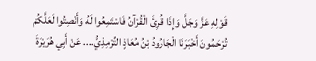قَوْلِهِ عَزَّ وَجَلَّ وَإِذَا قُرِئَ الْقُرْآنُ فَاسْتَمِعُوا لَهُ وَأَنْصِتُوا لَعَلَّكُمْ تُرْحَمُونَ أَخْبَرَنَا الْجَارُودُ بْنُ مُعَاذٍ التِّرْمِذِيُّ.... عَنْ أَبِي هُرَيْرَةَ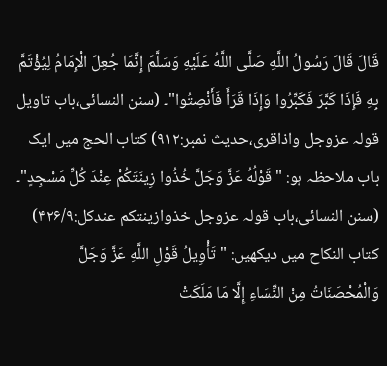قَالَ قَالَ رَسُولُ اللَّهِ صَلَّى اللَّهُ عَلَيْهِ وَسَلَّمَ إِنَّمَا جُعِلَ الْإِمَامُ لِيُؤْتَمَّ بِهِ فَإِذَا كَبَّرَ فَكَبِّرُوا وَإِذَا قَرَأَ فَأَنْصِتُوا"۔ (سنن النسائی،باب تاویل قولہ عزوجل واذاقری،حدیث نمبر:۹۱۲) کتاب الحج میں ایک باب ملاحظہ ہو: "قَوْلُهُ عَزَّ وَجَلَّ خُذُوا زِينَتَكُمْ عِنْدَ كُلِّ مَسْجِدٍ"۔ (سنن النسائی،باب قولہ عزوجل خذوازینتکم عندکل:۴۲۶/۹) کتاب النکاح میں دیکھیں: "تَأْوِيلُ قَوْلِ اللَّهِ عَزَّ وَجَلَّ وَالْمُحْصَنَاتُ مِنْ النِّسَاءِ إِلَّا مَا مَلَكَتْ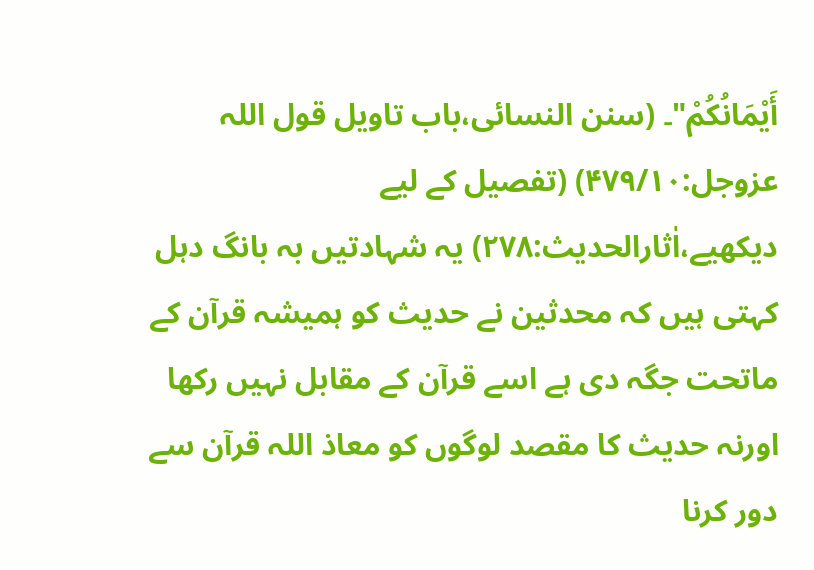أَيْمَانُكُمْ"۔ (سنن النسائی،باب تاویل قول اللہ عزوجل:۴۷۹/۱۰) (تفصیل کے لیے دیکھیے،اٰثارالحدیث:۲۷۸) یہ شہادتیں بہ بانگ دہل کہتی ہیں کہ محدثین نے حدیث کو ہمیشہ قرآن کے ماتحت جگہ دی ہے اسے قرآن کے مقابل نہیں رکھا اورنہ حدیث کا مقصد لوگوں کو معاذ اللہ قرآن سے دور کرنا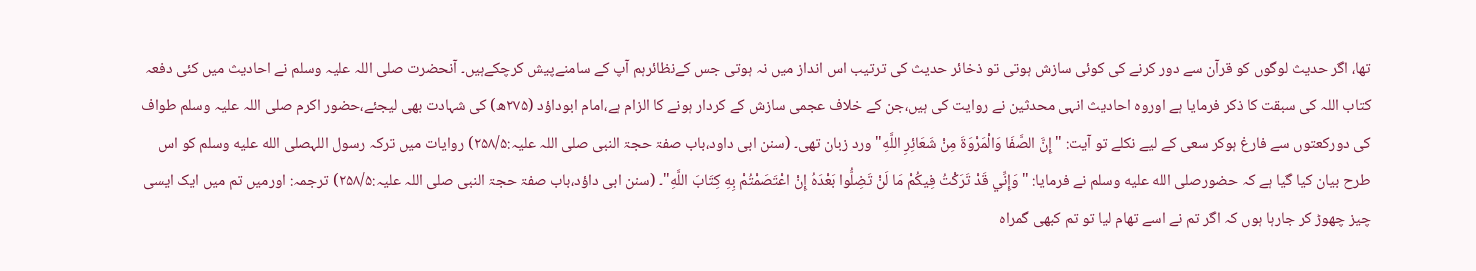تھا، اگر حدیث لوگوں کو قرآن سے دور کرنے کی کوئی سازش ہوتی تو ذخائر حدیث کی ترتیب اس انداز میں نہ ہوتی جس کےنظائرہم آپ کے سامنےپیش کرچکےہیں۔ آنحضرت صلی اللہ علیہ وسلم نے احادیث میں کئی دفعہ کتاب اللہ کی سبقت کا ذکر فرمایا ہے اوروہ احادیث انہی محدثین نے روایت کی ہیں،جن کے خلاف عجمی سازش کے کردار ہونے کا الزام ہے،امام ابوداؤد (۲۷۵ھ) کی شہادت بھی لیجئے،حضور اکرم صلی اللہ علیہ وسلم طواف کی دورکعتوں سے فارغ ہوکر سعی کے لیے نکلے تو آیت: "إِنَّ الصَّفَا وَالْمَرْوَةَ مِنْ شَعَائِرِ اللَّهِ" ورد زبان تھی۔ (سنن ابی داود،باب صفۃ حجۃ النبی صلی اللہ علیہ:۲۵۸/۵) روایات میں ترکہ رسول اللہصلى الله عليه وسلم کو اس طرح بیان کیا گیا ہے کہ حضورصلى الله عليه وسلم نے فرمایا: "وَإِنِّي قَدْ تَرَكْتُ فِيكُمْ مَا لَنْ تَضِلُّوا بَعْدَهُ إِنْ اعْتَصَمْتُمْ بِهِ كِتَابَ اللَّهِ"۔ (سنن ابی داؤد،باب صفۃ حجۃ النبی صلی اللہ علیہ:۲۵۸/۵) ترجمہ: اورمیں تم میں ایک ایسی چیز چھوڑ کر جارہا ہوں کہ اگر تم نے اسے تھام لیا تو تم کبھی گمراہ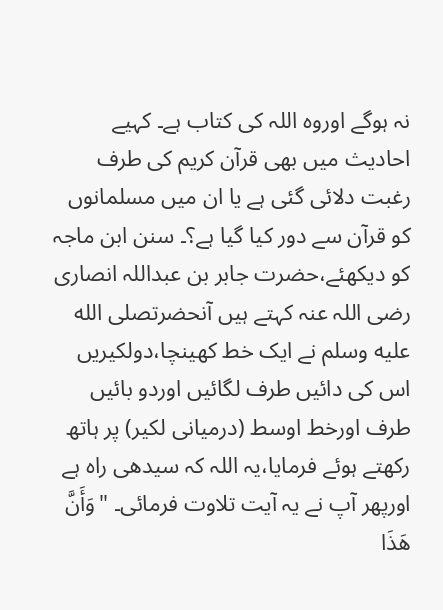نہ ہوگے اوروہ اللہ کی کتاب ہے۔ کہیے احادیث میں بھی قرآن کریم کی طرف رغبت دلائی گئی ہے یا ان میں مسلمانوں کو قرآن سے دور کیا گیا ہے؟۔ سنن ابن ماجہ کو دیکھئے،حضرت جابر بن عبداللہ انصاری رضی اللہ عنہ کہتے ہیں آنحضرتصلى الله عليه وسلم نے ایک خط کھینچا،دولکیریں اس کی دائیں طرف لگائیں اوردو بائیں طرف اورخط اوسط (درمیانی لکیر) پر ہاتھ رکھتے ہوئے فرمایا،یہ اللہ کہ سیدھی راہ ہے اورپھر آپ نے یہ آیت تلاوت فرمائی۔ "وَأَنَّ هَذَا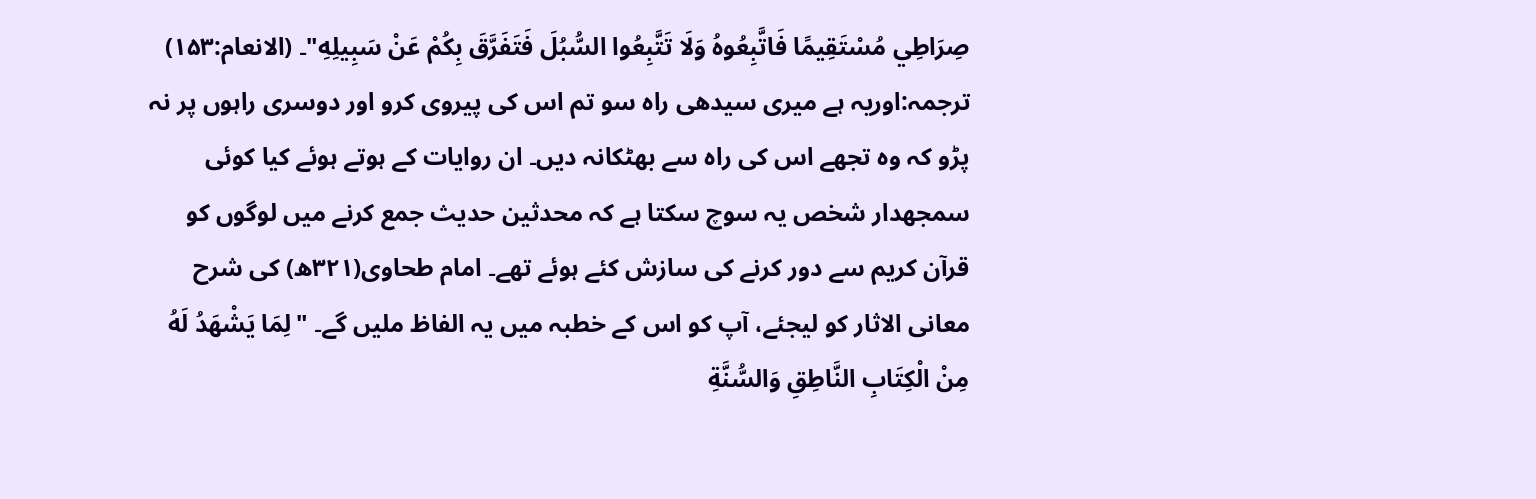صِرَاطِي مُسْتَقِيمًا فَاتَّبِعُوهُ وَلَا تَتَّبِعُوا السُّبُلَ فَتَفَرَّقَ بِكُمْ عَنْ سَبِيلِهِ"۔ (الانعام:۱۵۳) ترجمہ:اوریہ ہے میری سیدھی راہ سو تم اس کی پیروی کرو اور دوسری راہوں پر نہ پڑو کہ وہ تجھے اس کی راہ سے بھٹکانہ دیں۔ ان روایات کے ہوتے ہوئے کیا کوئی سمجھدار شخص یہ سوچ سکتا ہے کہ محدثین حدیث جمع کرنے میں لوگوں کو قرآن کریم سے دور کرنے کی سازش کئے ہوئے تھے۔ امام طحاوی(۳۲۱ھ) کی شرح معانی الاثار کو لیجئے، آپ کو اس کے خطبہ میں یہ الفاظ ملیں گے۔ "لِمَا يَشْهَدُ لَهُ مِنْ الْكِتَابِ النَّاطِقِ وَالسُّنَّةِ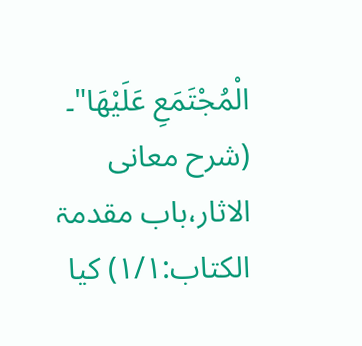الْمُجْتَمَعِ عَلَيْهَا"۔ (شرح معانی الاثار،باب مقدمۃ الکتاب:۱/۱) کیا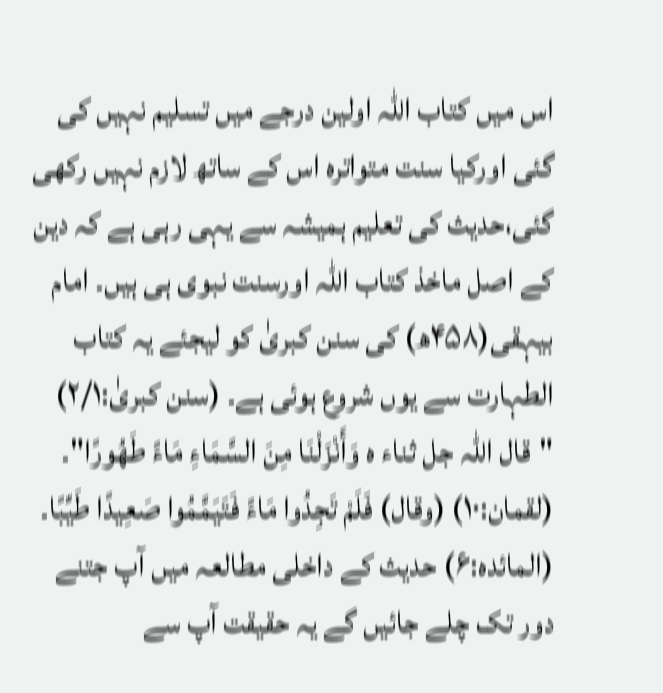اس میں کتاب اللہ اولین درجے میں تسلیم نہیں کی گئی اورکیا سنت متواترہ اس کے ساتھ لازم نہیں رکھی گئی،حدیث کی تعلیم ہمیشہ سے یہی رہی ہے کہ دین کے اصل ماخذ کتاب اللہ اورسنت نبوی ہی ہیں۔ امام بیہقی(۴۵۸ھ) کی سنن کبریٰ کو لیجئے یہ کتاب الطہارت سے یوں شروع ہوئی ہے۔ (سنن کبریٰ:۲/۱) "قال اللہ جل ثناء ہ وَأَنْزَلْنَا مِنَ السَّمَاءِ مَاءً طَهُورًا"۔ (لقمان:۱۰) (وقال) فَلَمْ تَجِدُوا مَاءً فَتَيَمَّمُوا صَعِيدًا طَيِّبًا۔ (المائدہ:۶) حدیث کے داخلی مطالعہ میں آپ جتنے دور تک چلے جائیں گے یہ حقیقت آپ سے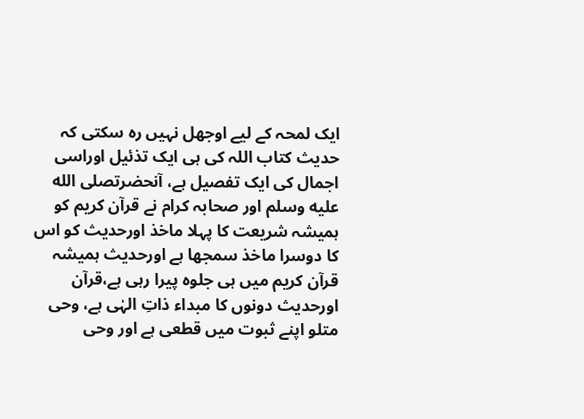ایک لمحہ کے لیے اوجھل نہیں رہ سکتی کہ حدیث کتاب اللہ کی ہی ایک تذئیل اوراسی اجمال کی ایک تفصیل ہے، آنحضرتصلى الله عليه وسلم اور صحابہ کرام نے قرآن کریم کو ہمیشہ شریعت کا پہلا ماخذ اورحدیث کو اس کا دوسرا ماخذ سمجھا ہے اورحدیث ہمیشہ قرآن کریم میں ہی جلوہ پیرا رہی ہے،قرآن اورحدیث دونوں کا مبداء ذاتِ الہٰی ہے، وحی متلو اپنے ثبوت میں قطعی ہے اور وحی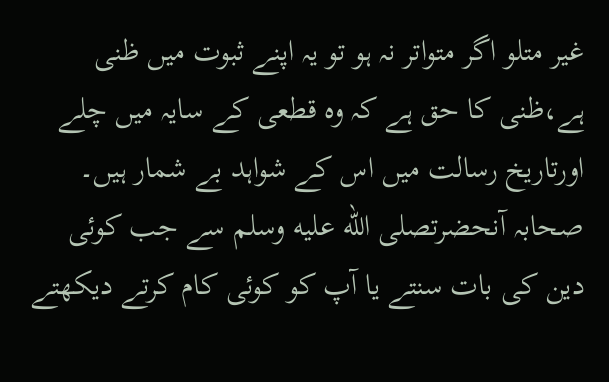غیر متلو اگر متواتر نہ ہو تو یہ اپنے ثبوت میں ظنی ہے،ظنی کا حق ہے کہ وہ قطعی کے سایہ میں چلے اورتاریخ رسالت میں اس کے شواہد بے شمار ہیں۔ صحابہ آنحضرتصلى الله عليه وسلم سے جب کوئی دین کی بات سنتے یا آپ کو کوئی کام کرتے دیکھتے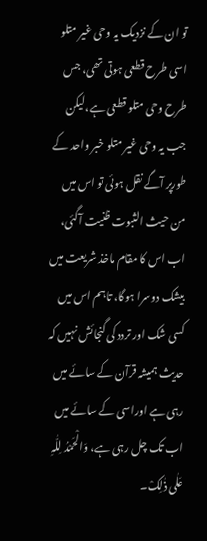تو ان کے نزدیک یہ وحی غیر متلو اسی طرح قطعی ہوتی تھی، جس طرح وحی متلو قطعی ہے،لیکن جب یہ وحی غیر متلو خبر واحد کے طورپر آگے نقل ہوئی تو اس میں من حیث الثبوت ظنیت آگئی، اب اس کا مقام ماخذ شریعت میں بیشک دوسرا ہوگا، تاہم اس میں کسی شک اور تردد کی گنجائش نہیں کہ حدیث ہمیشہ قرآن کے سائے میں رہی ہے اوراسی کے سائے میں اب تک چل رہی ہے، وَالْحَمْدُ لِلّٰہِ عَلٰی ذٰلِکْ۔